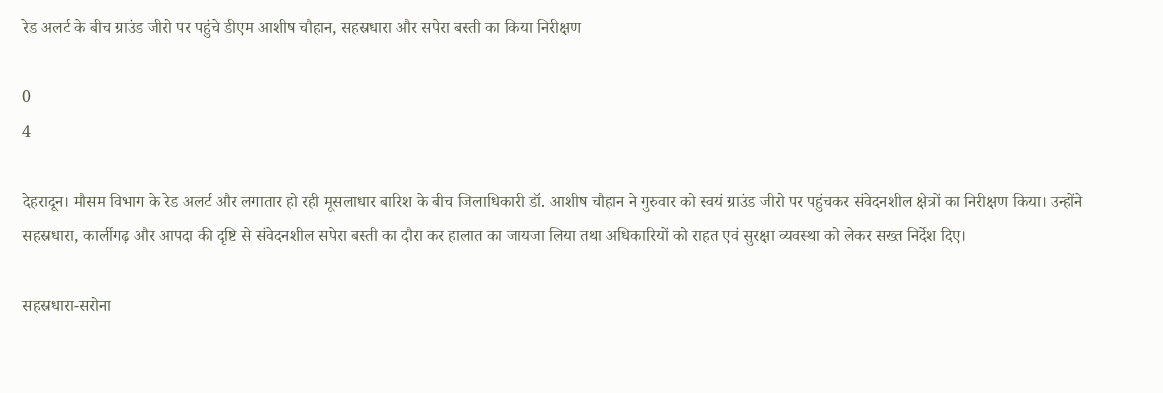रेड अलर्ट के बीच ग्राउंड जीरो पर पहुंचे डीएम आशीष चौहान, सहस्रधारा और सपेरा बस्ती का किया निरीक्षण

0
4

देहरादून। मौसम विभाग के रेड अलर्ट और लगातार हो रही मूसलाधार बारिश के बीच जिलाधिकारी डॉ. आशीष चौहान ने गुरुवार को स्वयं ग्राउंड जीरो पर पहुंचकर संवेदनशील क्षेत्रों का निरीक्षण किया। उन्होंने सहस्रधारा, कार्लीगढ़ और आपदा की दृष्टि से संवेदनशील सपेरा बस्ती का दौरा कर हालात का जायजा लिया तथा अधिकारियों को राहत एवं सुरक्षा व्यवस्था को लेकर सख्त निर्देश दिए।

सहस्रधारा-सरोना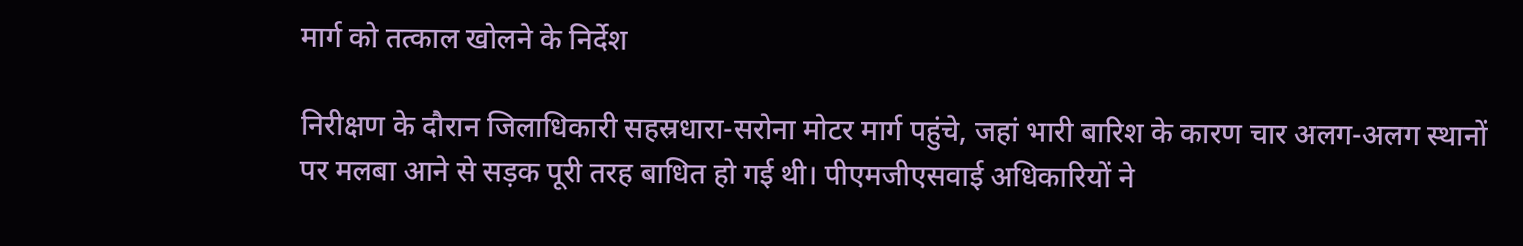मार्ग को तत्काल खोलने के निर्देश

निरीक्षण के दौरान जिलाधिकारी सहस्रधारा-सरोना मोटर मार्ग पहुंचे, जहां भारी बारिश के कारण चार अलग-अलग स्थानों पर मलबा आने से सड़क पूरी तरह बाधित हो गई थी। पीएमजीएसवाई अधिकारियों ने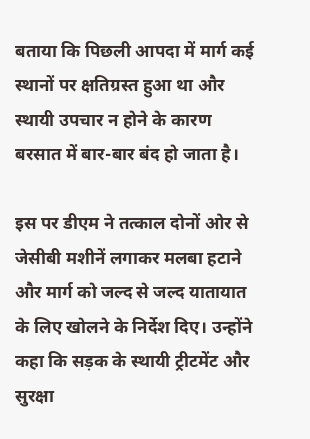बताया कि पिछली आपदा में मार्ग कई स्थानों पर क्षतिग्रस्त हुआ था और स्थायी उपचार न होने के कारण बरसात में बार-बार बंद हो जाता है।

इस पर डीएम ने तत्काल दोनों ओर से जेसीबी मशीनें लगाकर मलबा हटाने और मार्ग को जल्द से जल्द यातायात के लिए खोलने के निर्देश दिए। उन्होंने कहा कि सड़क के स्थायी ट्रीटमेंट और सुरक्षा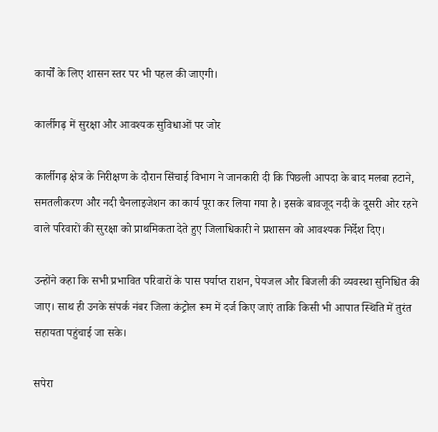कार्यों के लिए शासन स्तर पर भी पहल की जाएगी।

कार्लीगढ़ में सुरक्षा और आवश्यक सुविधाओं पर जोर

कार्लीगढ़ क्षेत्र के निरीक्षण के दौरान सिंचाई विभाग ने जानकारी दी कि पिछली आपदा के बाद मलबा हटाने, समतलीकरण और नदी चैनलाइजेशन का कार्य पूरा कर लिया गया है। इसके बावजूद नदी के दूसरी ओर रहने वाले परिवारों की सुरक्षा को प्राथमिकता देते हुए जिलाधिकारी ने प्रशासन को आवश्यक निर्देश दिए।

उन्होंने कहा कि सभी प्रभावित परिवारों के पास पर्याप्त राशन, पेयजल और बिजली की व्यवस्था सुनिश्चित की जाए। साथ ही उनके संपर्क नंबर जिला कंट्रोल रूम में दर्ज किए जाएं ताकि किसी भी आपात स्थिति में तुरंत सहायता पहुंचाई जा सके।

सपेरा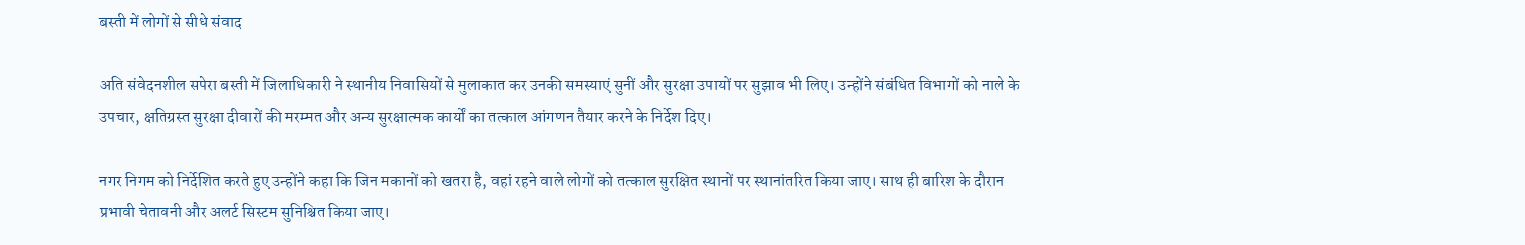बस्ती में लोगों से सीधे संवाद

अति संवेदनशील सपेरा बस्ती में जिलाधिकारी ने स्थानीय निवासियों से मुलाकात कर उनकी समस्याएं सुनीं और सुरक्षा उपायों पर सुझाव भी लिए। उन्होंने संबंधित विभागों को नाले के उपचार, क्षतिग्रस्त सुरक्षा दीवारों की मरम्मत और अन्य सुरक्षात्मक कार्यों का तत्काल आंगणन तैयार करने के निर्देश दिए।

नगर निगम को निर्देशित करते हुए उन्होंने कहा कि जिन मकानों को खतरा है, वहां रहने वाले लोगों को तत्काल सुरक्षित स्थानों पर स्थानांतरित किया जाए। साथ ही बारिश के दौरान प्रभावी चेतावनी और अलर्ट सिस्टम सुनिश्चित किया जाए।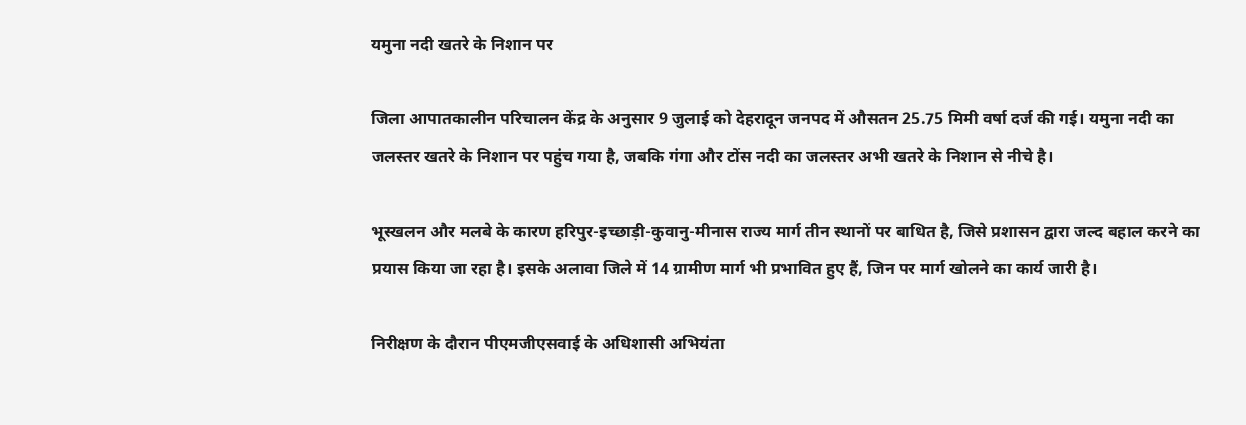यमुना नदी खतरे के निशान पर

जिला आपातकालीन परिचालन केंद्र के अनुसार 9 जुलाई को देहरादून जनपद में औसतन 25.75 मिमी वर्षा दर्ज की गई। यमुना नदी का जलस्तर खतरे के निशान पर पहुंच गया है, जबकि गंगा और टोंस नदी का जलस्तर अभी खतरे के निशान से नीचे है।

भूस्खलन और मलबे के कारण हरिपुर-इच्छाड़ी-कुवानु-मीनास राज्य मार्ग तीन स्थानों पर बाधित है, जिसे प्रशासन द्वारा जल्द बहाल करने का प्रयास किया जा रहा है। इसके अलावा जिले में 14 ग्रामीण मार्ग भी प्रभावित हुए हैं, जिन पर मार्ग खोलने का कार्य जारी है।

निरीक्षण के दौरान पीएमजीएसवाई के अधिशासी अभियंता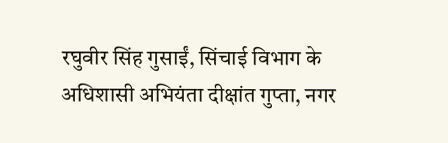रघुवीर सिंह गुसाईं, सिंचाई विभाग के अधिशासी अभियंता दीक्षांत गुप्ता, नगर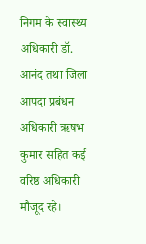निगम के स्वास्थ्य अधिकारी डॉ. आनंद तथा जिला आपदा प्रबंधन अधिकारी ऋषभ कुमार सहित कई वरिष्ठ अधिकारी मौजूद रहे।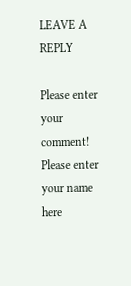LEAVE A REPLY

Please enter your comment!
Please enter your name here